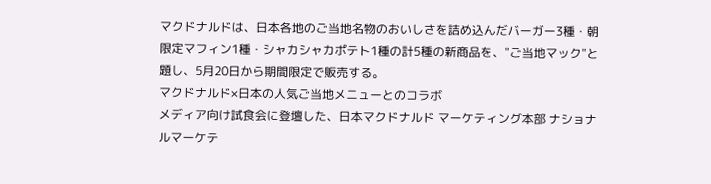マクドナルドは、日本各地のご当地名物のおいしさを詰め込んだバーガー3種・朝限定マフィン1種・シャカシャカポテト1種の計5種の新商品を、"ご当地マック"と題し、5月20日から期間限定で販売する。
マクドナルド×日本の人気ご当地メニューとのコラボ
メディア向け試食会に登壇した、日本マクドナルド マーケティング本部 ナショナルマーケテ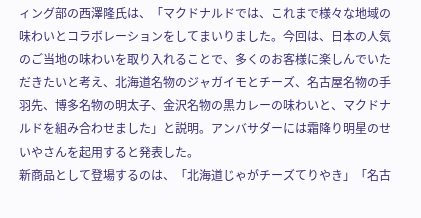ィング部の西澤隆氏は、「マクドナルドでは、これまで様々な地域の味わいとコラボレーションをしてまいりました。今回は、日本の人気のご当地の味わいを取り入れることで、多くのお客様に楽しんでいただきたいと考え、北海道名物のジャガイモとチーズ、名古屋名物の手羽先、博多名物の明太子、金沢名物の黒カレーの味わいと、マクドナルドを組み合わせました」と説明。アンバサダーには霜降り明星のせいやさんを起用すると発表した。
新商品として登場するのは、「北海道じゃがチーズてりやき」「名古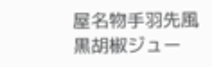屋名物手羽先風黒胡椒ジュー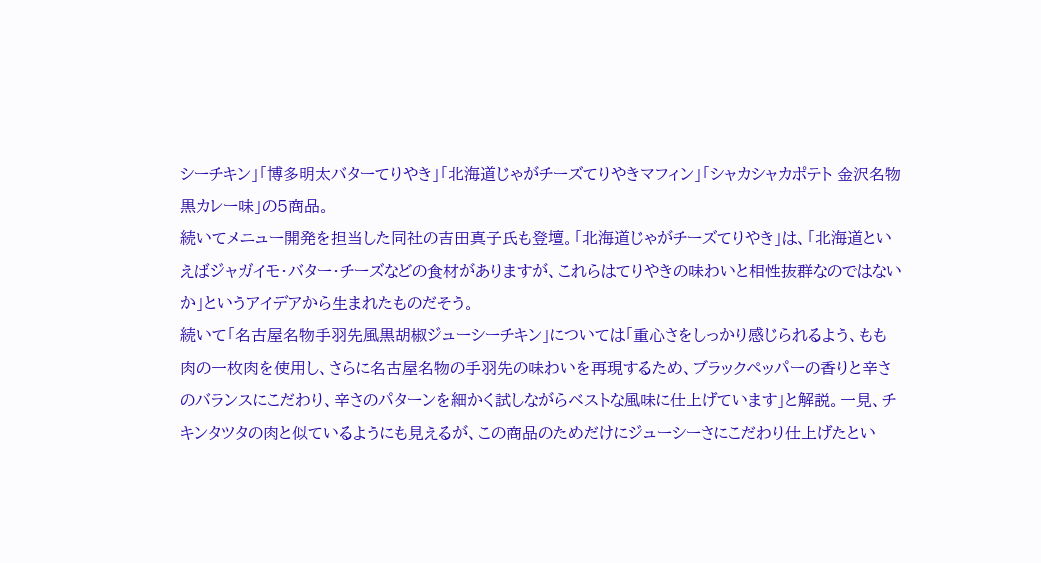シーチキン」「博多明太バターてりやき」「北海道じゃがチーズてりやきマフィン」「シャカシャカポテト 金沢名物黒カレー味」の5商品。
続いてメニュー開発を担当した同社の吉田真子氏も登壇。「北海道じゃがチーズてりやき」は、「北海道といえばジャガイモ・バター・チーズなどの食材がありますが、これらはてりやきの味わいと相性抜群なのではないか」というアイデアから生まれたものだそう。
続いて「名古屋名物手羽先風黒胡椒ジューシーチキン」については「重心さをしっかり感じられるよう、もも肉の一枚肉を使用し、さらに名古屋名物の手羽先の味わいを再現するため、ブラックペッパーの香りと辛さのバランスにこだわり、辛さのパターンを細かく試しながらベストな風味に仕上げています」と解説。一見、チキンタツタの肉と似ているようにも見えるが、この商品のためだけにジューシーさにこだわり仕上げたとい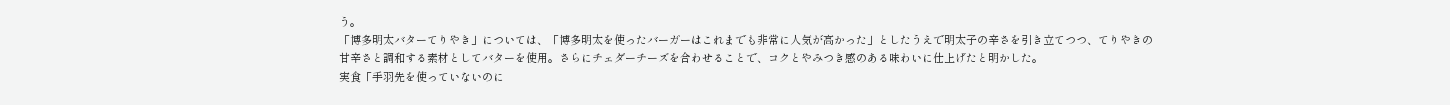う。
「博多明太バターてりやき」については、「博多明太を使ったバーガーはこれまでも非常に人気が高かった」としたうえで明太子の辛さを引き立てつつ、てりやきの甘辛さと調和する素材としてバターを使用。さらにチェダーチーズを合わせることで、コクとやみつき感のある味わいに仕上げたと明かした。
実食「手羽先を使っていないのに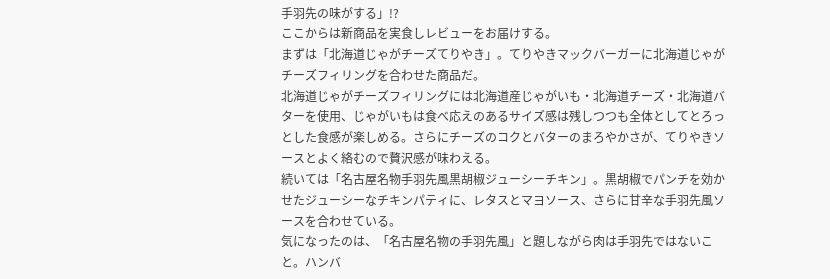手羽先の味がする」!?
ここからは新商品を実食しレビューをお届けする。
まずは「北海道じゃがチーズてりやき」。てりやきマックバーガーに北海道じゃがチーズフィリングを合わせた商品だ。
北海道じゃがチーズフィリングには北海道産じゃがいも・北海道チーズ・北海道バターを使用、じゃがいもは食べ応えのあるサイズ感は残しつつも全体としてとろっとした食感が楽しめる。さらにチーズのコクとバターのまろやかさが、てりやきソースとよく絡むので贅沢感が味わえる。
続いては「名古屋名物手羽先風黒胡椒ジューシーチキン」。黒胡椒でパンチを効かせたジューシーなチキンパティに、レタスとマヨソース、さらに甘辛な手羽先風ソースを合わせている。
気になったのは、「名古屋名物の手羽先風」と題しながら肉は手羽先ではないこと。ハンバ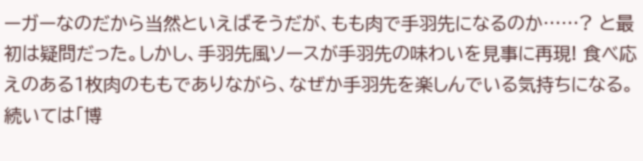ーガーなのだから当然といえばそうだが、もも肉で手羽先になるのか……? と最初は疑問だった。しかし、手羽先風ソースが手羽先の味わいを見事に再現! 食べ応えのある1枚肉のももでありながら、なぜか手羽先を楽しんでいる気持ちになる。
続いては「博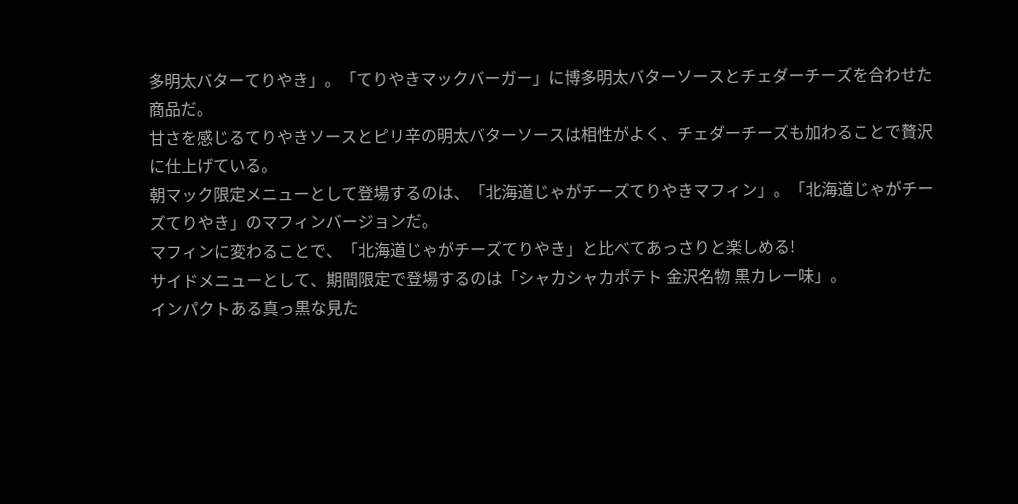多明太バターてりやき」。「てりやきマックバーガー」に博多明太バターソースとチェダーチーズを合わせた商品だ。
甘さを感じるてりやきソースとピリ辛の明太バターソースは相性がよく、チェダーチーズも加わることで贅沢に仕上げている。
朝マック限定メニューとして登場するのは、「北海道じゃがチーズてりやきマフィン」。「北海道じゃがチーズてりやき」のマフィンバージョンだ。
マフィンに変わることで、「北海道じゃがチーズてりやき」と比べてあっさりと楽しめる!
サイドメニューとして、期間限定で登場するのは「シャカシャカポテト 金沢名物 黒カレー味」。
インパクトある真っ黒な見た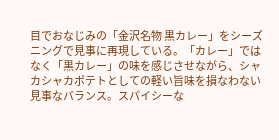目でおなじみの「金沢名物 黒カレー」をシーズニングで見事に再現している。「カレー」ではなく「黒カレー」の味を感じさせながら、シャカシャカポテトとしての軽い旨味を損なわない見事なバランス。スパイシーな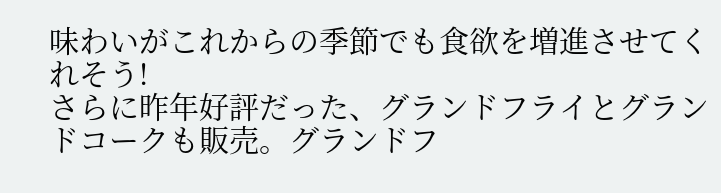味わいがこれからの季節でも食欲を増進させてくれそう!
さらに昨年好評だった、グランドフライとグランドコークも販売。グランドフ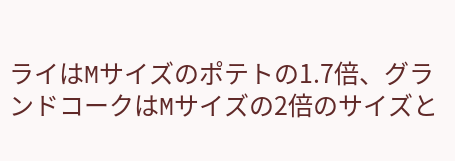ライはMサイズのポテトの1.7倍、グランドコークはMサイズの2倍のサイズと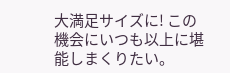大満足サイズに! この機会にいつも以上に堪能しまくりたい。